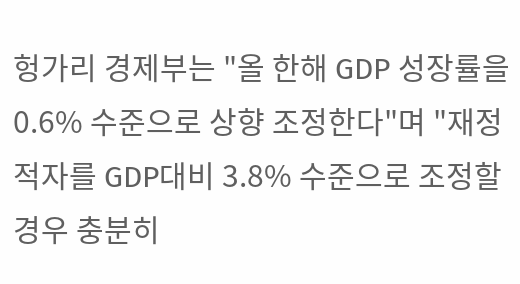헝가리 경제부는 "올 한해 GDP 성장률을 0.6% 수준으로 상향 조정한다"며 "재정 적자를 GDP대비 3.8% 수준으로 조정할 경우 충분히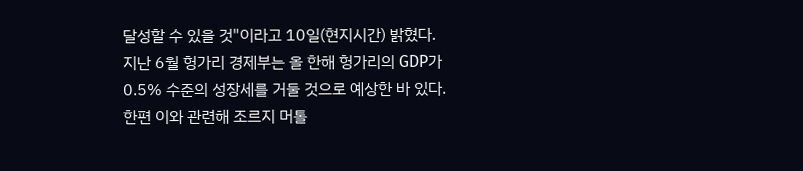달성할 수 있을 것"이라고 10일(현지시간) 밝혔다.
지난 6월 헝가리 경제부는 올 한해 헝가리의 GDP가 0.5% 수준의 성장세를 거둘 것으로 예상한 바 있다.
한편 이와 관련해 조르지 머톨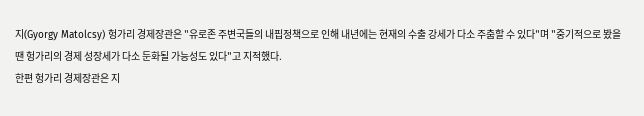지(Gyorgy Matolcsy) 헝가리 경제장관은 "유로존 주변국들의 내핍정책으로 인해 내년에는 현재의 수출 강세가 다소 주춤할 수 있다"며 "중기적으로 봤을 땐 헝가리의 경제 성장세가 다소 둔화될 가능성도 있다"고 지적했다.
한편 헝가리 경제장관은 지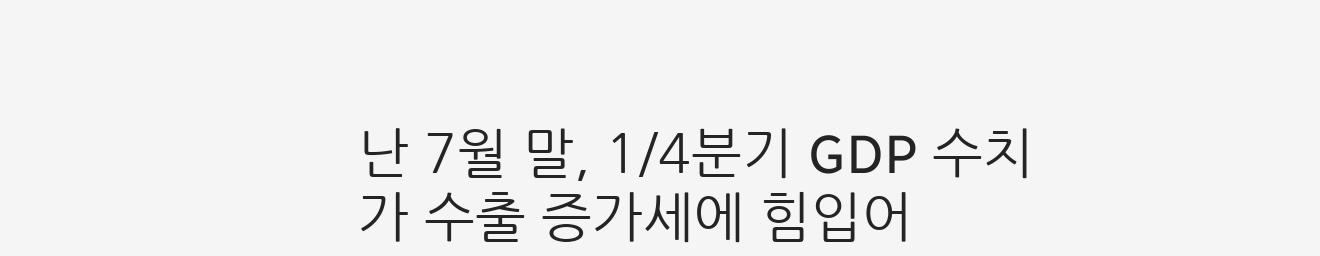난 7월 말, 1/4분기 GDP 수치가 수출 증가세에 힘입어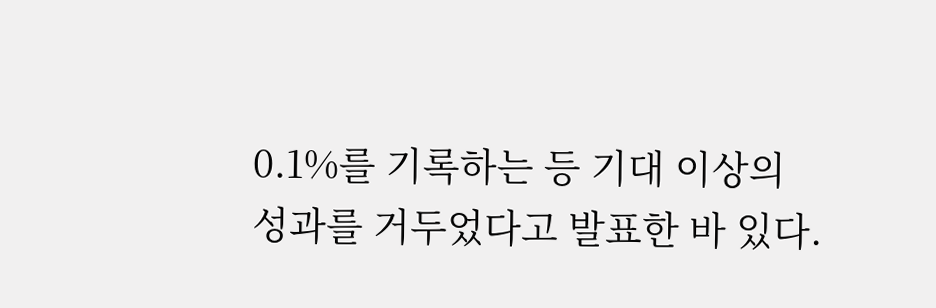0.1%를 기록하는 등 기대 이상의 성과를 거두었다고 발표한 바 있다.